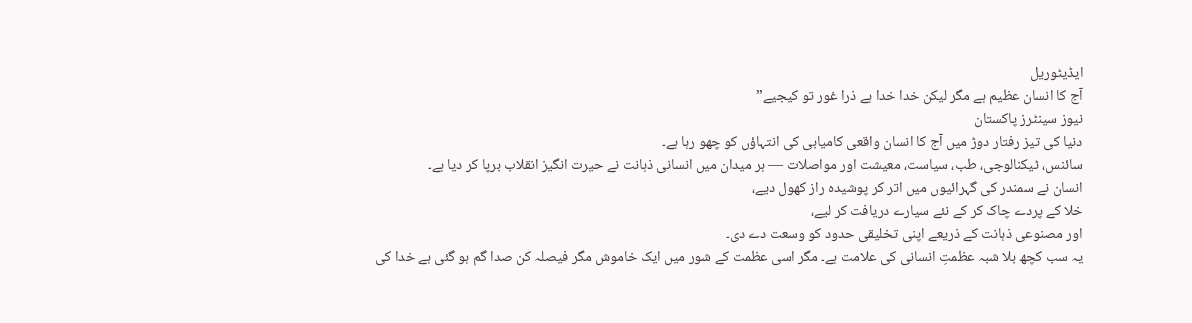ایڈیٹوریل
آج کا انسان عظیم ہے مگر لیکن خدا خدا ہے ذرا غور تو کیجیے”
نیوز سینٹرز پاکستان
دنیا کی تیز رفتار دوڑ میں آج کا انسان واقعی کامیابی کی انتہاؤں کو چھو رہا ہے۔
سائنس، ٹیکنالوجی، طب، سیاست، معیشت اور مواصلات — ہر میدان میں انسانی ذہانت نے حیرت انگیز انقلاب برپا کر دیا ہے۔
انسان نے سمندر کی گہرائیوں میں اتر کر پوشیدہ راز کھول دیے،
خلا کے پردے چاک کر کے نئے سیارے دریافت کر لیے،
اور مصنوعی ذہانت کے ذریعے اپنی تخلیقی حدود کو وسعت دے دی۔
یہ سب کچھ بلا شبہ عظمتِ انسانی کی علامت ہے۔ مگر اسی عظمت کے شور میں ایک خاموش مگر فیصلہ کن صدا گم ہو گئی ہے خدا کی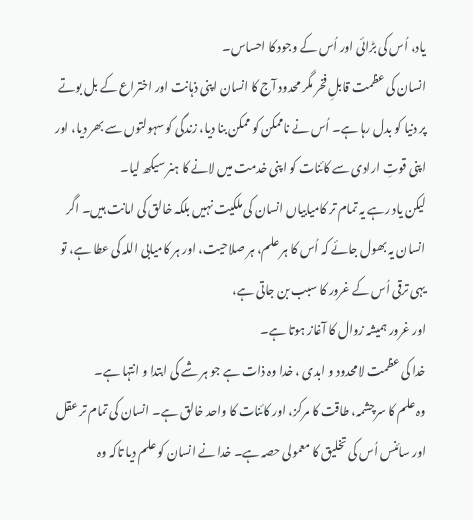یاد، اُس کی بڑائی اور اُس کے وجود کا احساس۔
انسان کی عظمت قابلِ فخر مگر محدود آج کا انسان اپنی ذہانت اور اختراع کے بل بوتے پر دنیا کو بدل رہا ہے۔ اُس نے ناممکن کو ممکن بنا دیا، زندگی کو سہولتوں سے بھر دیا، اور اپنی قوتِ ارادی سے کائنات کو اپنی خدمت میں لانے کا ہنر سیکھ لیا۔
لیکن یاد رہے یہ تمام تر کامیابیاں انسان کی ملکیت نہیں بلکہ خالق کی امانت ہیں۔ اگر انسان یہ بھول جائے کہ اُس کا ہر علم، ہر صلاحیت، اور ہر کامیابی اللہ کی عطا ہے، تو یہی ترقی اُس کے غرور کا سبب بن جاتی ہے،
اور غرور ہمیشہ زوال کا آغاز ہوتا ہے۔
خدا کی عظمت لامحدود و ابدی ، خدا وہ ذات ہے جو ہر شے کی ابتدا و انتہا ہے۔
وہ علم کا سرچشمہ، طاقت کا مرکز، اور کائنات کا واحد خالق ہے۔ انسان کی تمام تر عقل اور سائنس اُس کی تخلیق کا معمولی حصہ ہے۔ خدا نے انسان کو علم دیا تاکہ وہ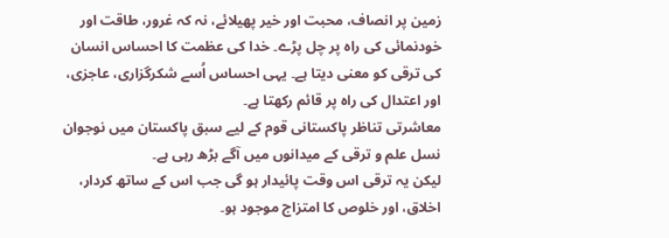زمین پر انصاف، محبت اور خیر پھیلائے، نہ کہ غرور، طاقت اور خودنمائی کی راہ پر چل پڑے۔ خدا کی عظمت کا احساس انسان کی ترقی کو معنی دیتا ہے۔ یہی احساس اُسے شکرگزاری، عاجزی، اور اعتدال کی راہ پر قائم رکھتا ہے۔
معاشرتی تناظر پاکستانی قوم کے لیے سبق پاکستان میں نوجوان نسل علم و ترقی کے میدانوں میں آگے بڑھ رہی ہے۔
لیکن یہ ترقی اس وقت پائیدار ہو گی جب اس کے ساتھ کردار، اخلاق، اور خلوص کا امتزاج موجود ہو۔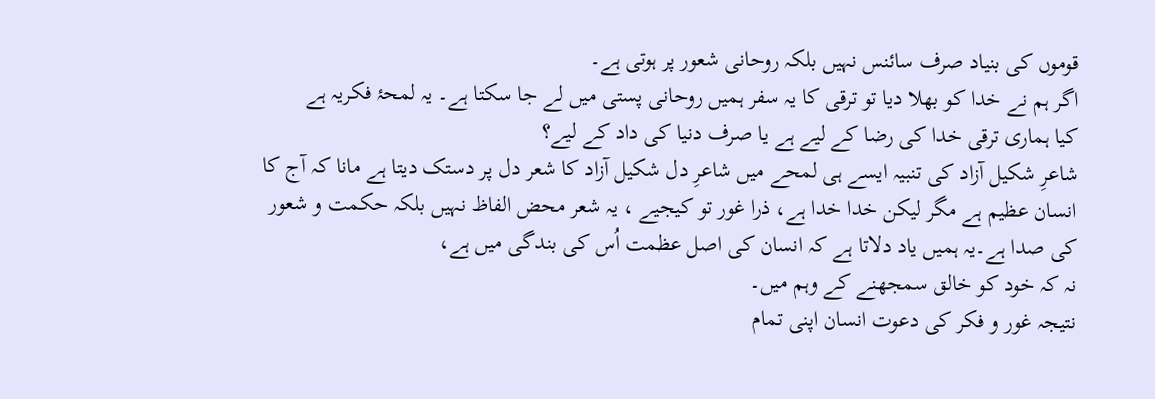قوموں کی بنیاد صرف سائنس نہیں بلکہ روحانی شعور پر ہوتی ہے۔
اگر ہم نے خدا کو بھلا دیا تو ترقی کا یہ سفر ہمیں روحانی پستی میں لے جا سکتا ہے۔ یہ لمحۂ فکریہ ہے
کیا ہماری ترقی خدا کی رضا کے لیے ہے یا صرف دنیا کی داد کے لیے؟
شاعرِ شکیل آزاد کی تنبیہ ایسے ہی لمحے میں شاعرِ دل شکیل آزاد کا شعر دل پر دستک دیتا ہے مانا کہ آج کا انسان عظیم ہے مگر لیکن خدا خدا ہے، ذرا غور تو کیجیے ، یہ شعر محض الفاظ نہیں بلکہ حکمت و شعور کی صدا ہے۔یہ ہمیں یاد دلاتا ہے کہ انسان کی اصل عظمت اُس کی بندگی میں ہے،
نہ کہ خود کو خالق سمجھنے کے وہم میں۔
نتیجہ غور و فکر کی دعوت انسان اپنی تمام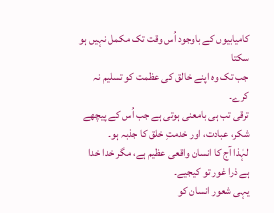کامیابیوں کے باوجود اُس وقت تک مکمل نہیں ہو سکتا
جب تک وہ اپنے خالق کی عظمت کو تسلیم نہ کرے۔
ترقی تب ہی بامعنی ہوتی ہے جب اُس کے پیچھے شکر، عبادت، اور خدمتِ خلق کا جذبہ ہو۔
لہٰذا آج کا انسان واقعی عظیم ہے، مگر خدا خدا ہے ذرا غور تو کیجیے۔
یہی شعور انسان کو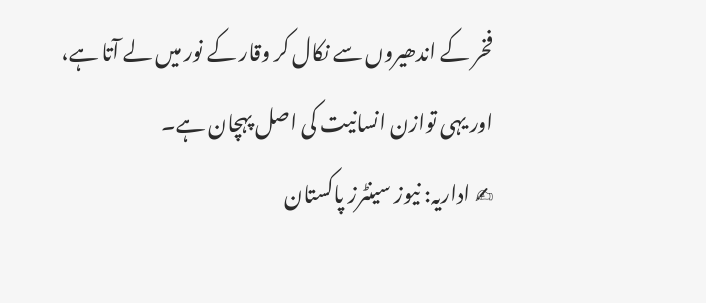فخر کے اندھیروں سے نکال کر وقار کے نور میں لے آتا ہے،
اور یہی توازن انسانیت کی اصل پہچان ہے۔
✍ اداریہ: نیوز سینٹرز پاکستان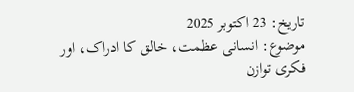تاریخ: 23 اکتوبر 2025
موضوع: انسانی عظمت، خالق کا ادراک، اور فکری توازن